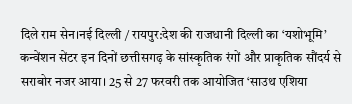दिले राम सेन।नई दिल्ली / रायपुर:देश की राजधानी दिल्ली का ‘यशोभूमि’ कन्वेंशन सेंटर इन दिनों छत्तीसगढ़ के सांस्कृतिक रंगों और प्राकृतिक सौंदर्य से सराबोर नजर आया। 25 से 27 फरवरी तक आयोजित ‘साउथ एशिया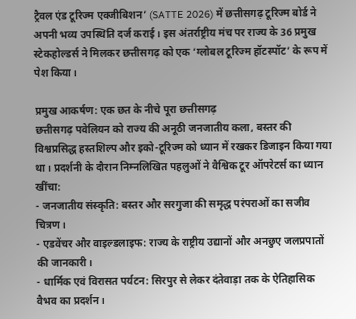ट्रैवल एंड टूरिज्म एक्जीबिशन’ (SATTE 2026) में छत्तीसगढ़ टूरिज्म बोर्ड ने अपनी भव्य उपस्थिति दर्ज कराई। इस अंतर्राष्ट्रीय मंच पर राज्य के 36 प्रमुख स्टेकहोल्डर्स ने मिलकर छत्तीसगढ़ को एक ‘ग्लोबल टूरिज्म हॉटस्पॉट’ के रूप में पेश किया।

प्रमुख आकर्षण: एक छत के नीचे पूरा छत्तीसगढ़
छत्तीसगढ़ पवेलियन को राज्य की अनूठी जनजातीय कला, बस्तर की विश्वप्रसिद्ध हस्तशिल्प और इको-टूरिज्म को ध्यान में रखकर डिजाइन किया गया था। प्रदर्शनी के दौरान निम्नलिखित पहलुओं ने वैश्विक टूर ऑपरेटर्स का ध्यान खींचा:
- जनजातीय संस्कृति: बस्तर और सरगुजा की समृद्ध परंपराओं का सजीव चित्रण।
- एडवेंचर और वाइल्डलाइफ: राज्य के राष्ट्रीय उद्यानों और अनछुए जलप्रपातों की जानकारी।
- धार्मिक एवं विरासत पर्यटन: सिरपुर से लेकर दंतेवाड़ा तक के ऐतिहासिक वैभव का प्रदर्शन।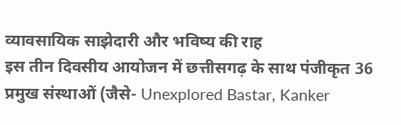व्यावसायिक साझेदारी और भविष्य की राह
इस तीन दिवसीय आयोजन में छत्तीसगढ़ के साथ पंजीकृत 36 प्रमुख संस्थाओं (जैसे- Unexplored Bastar, Kanker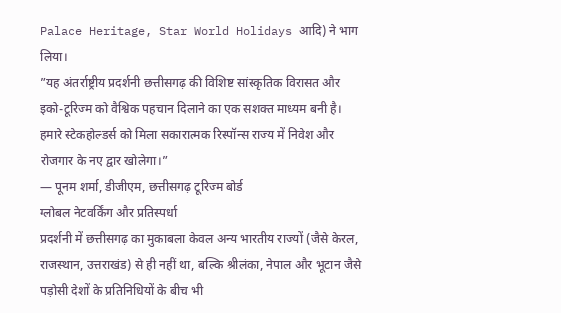Palace Heritage, Star World Holidays आदि) ने भाग लिया।
”यह अंतर्राष्ट्रीय प्रदर्शनी छत्तीसगढ़ की विशिष्ट सांस्कृतिक विरासत और इको-टूरिज्म को वैश्विक पहचान दिलाने का एक सशक्त माध्यम बनी है। हमारे स्टेकहोल्डर्स को मिला सकारात्मक रिस्पॉन्स राज्य में निवेश और रोजगार के नए द्वार खोलेगा।”
— पूनम शर्मा, डीजीएम, छत्तीसगढ़ टूरिज्म बोर्ड
ग्लोबल नेटवर्किंग और प्रतिस्पर्धा
प्रदर्शनी में छत्तीसगढ़ का मुकाबला केवल अन्य भारतीय राज्यों (जैसे केरल, राजस्थान, उत्तराखंड) से ही नहीं था, बल्कि श्रीलंका, नेपाल और भूटान जैसे पड़ोसी देशों के प्रतिनिधियों के बीच भी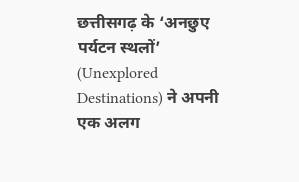छत्तीसगढ़ के ‘अनछुए पर्यटन स्थलों’ (Unexplored Destinations) ने अपनी एक अलग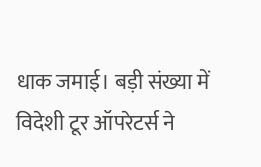धाक जमाई। बड़ी संख्या में विदेशी टूर ऑपरेटर्स ने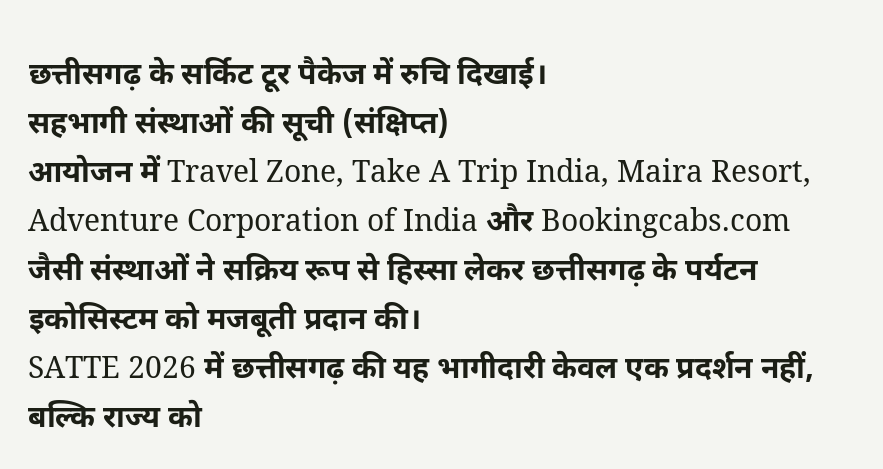छत्तीसगढ़ के सर्किट टूर पैकेज में रुचि दिखाई।
सहभागी संस्थाओं की सूची (संक्षिप्त)
आयोजन में Travel Zone, Take A Trip India, Maira Resort, Adventure Corporation of India और Bookingcabs.com जैसी संस्थाओं ने सक्रिय रूप से हिस्सा लेकर छत्तीसगढ़ के पर्यटन इकोसिस्टम को मजबूती प्रदान की।
SATTE 2026 में छत्तीसगढ़ की यह भागीदारी केवल एक प्रदर्शन नहीं, बल्कि राज्य को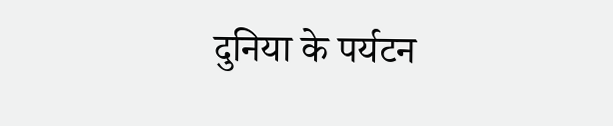दुनिया के पर्यटन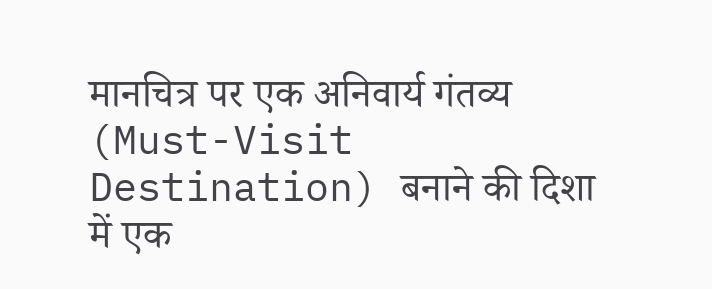मानचित्र पर एक अनिवार्य गंतव्य (Must-Visit Destination) बनाने की दिशा में एक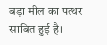बड़ा मील का पत्थर साबित हुई है।